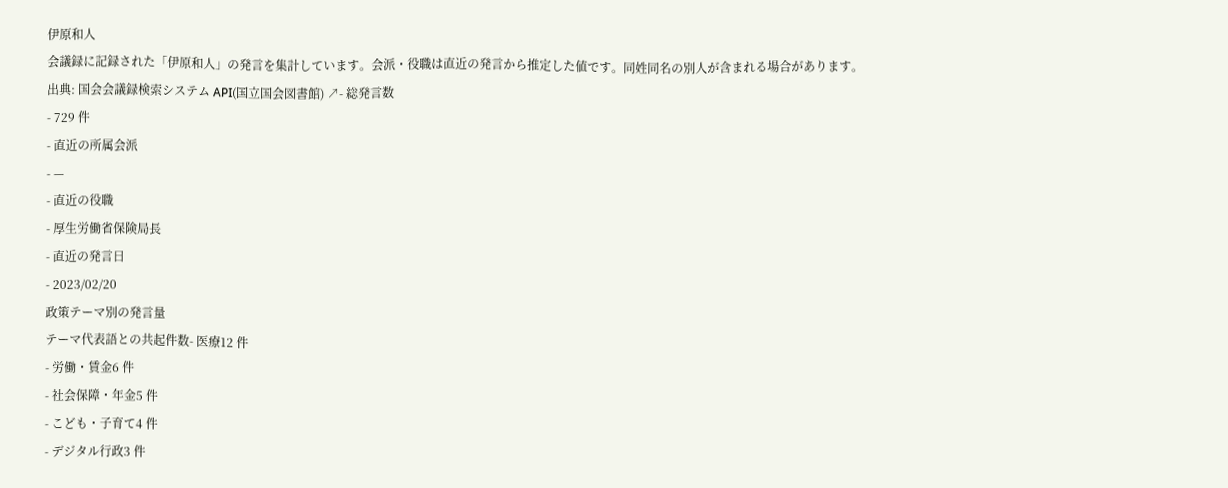伊原和人
会議録に記録された「伊原和人」の発言を集計しています。会派・役職は直近の発言から推定した値です。同姓同名の別人が含まれる場合があります。
出典: 国会会議録検索システム API(国立国会図書館) ↗- 総発言数
- 729 件
- 直近の所属会派
- —
- 直近の役職
- 厚生労働省保険局長
- 直近の発言日
- 2023/02/20
政策テーマ別の発言量
テーマ代表語との共起件数- 医療12 件
- 労働・賃金6 件
- 社会保障・年金5 件
- こども・子育て4 件
- デジタル行政3 件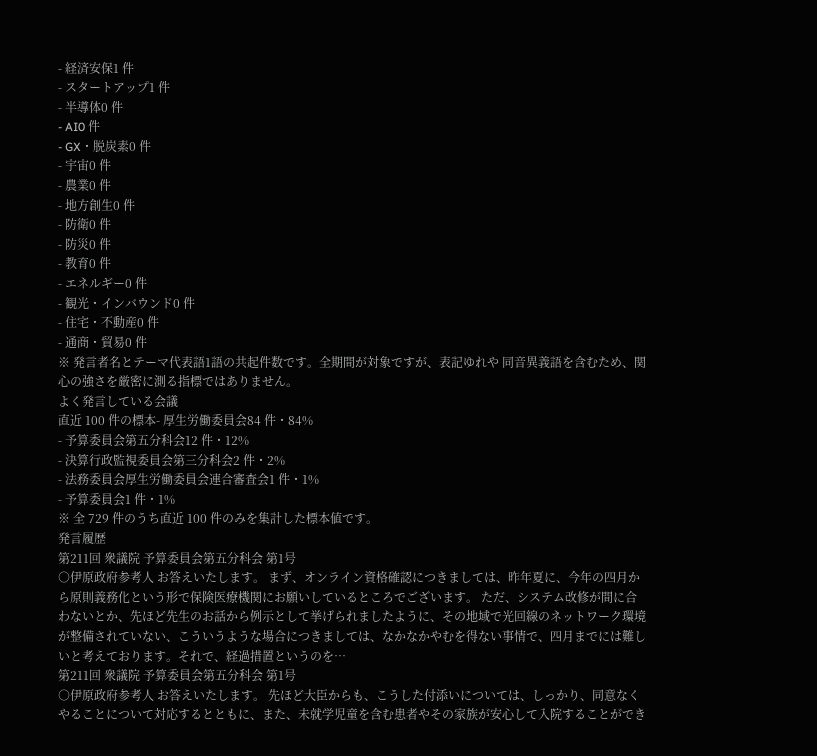- 経済安保1 件
- スタートアップ1 件
- 半導体0 件
- AI0 件
- GX・脱炭素0 件
- 宇宙0 件
- 農業0 件
- 地方創生0 件
- 防衛0 件
- 防災0 件
- 教育0 件
- エネルギー0 件
- 観光・インバウンド0 件
- 住宅・不動産0 件
- 通商・貿易0 件
※ 発言者名とテーマ代表語1語の共起件数です。全期間が対象ですが、表記ゆれや 同音異義語を含むため、関心の強さを厳密に測る指標ではありません。
よく発言している会議
直近 100 件の標本- 厚生労働委員会84 件・84%
- 予算委員会第五分科会12 件・12%
- 決算行政監視委員会第三分科会2 件・2%
- 法務委員会厚生労働委員会連合審査会1 件・1%
- 予算委員会1 件・1%
※ 全 729 件のうち直近 100 件のみを集計した標本値です。
発言履歴
第211回 衆議院 予算委員会第五分科会 第1号
○伊原政府参考人 お答えいたします。 まず、オンライン資格確認につきましては、昨年夏に、今年の四月から原則義務化という形で保険医療機関にお願いしているところでございます。 ただ、システム改修が間に合わないとか、先ほど先生のお話から例示として挙げられましたように、その地域で光回線のネットワーク環境が整備されていない、こういうような場合につきましては、なかなかやむを得ない事情で、四月までには難しいと考えております。それで、経過措置というのを…
第211回 衆議院 予算委員会第五分科会 第1号
○伊原政府参考人 お答えいたします。 先ほど大臣からも、こうした付添いについては、しっかり、同意なくやることについて対応するとともに、また、未就学児童を含む患者やその家族が安心して入院することができ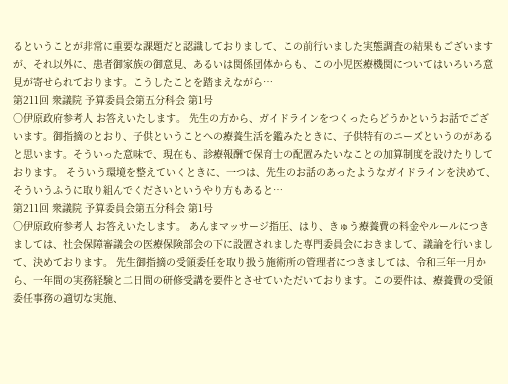るということが非常に重要な課題だと認識しておりまして、この前行いました実態調査の結果もございますが、それ以外に、患者御家族の御意見、あるいは関係団体からも、この小児医療機関についてはいろいろ意見が寄せられております。こうしたことを踏まえながら…
第211回 衆議院 予算委員会第五分科会 第1号
○伊原政府参考人 お答えいたします。 先生の方から、ガイドラインをつくったらどうかというお話でございます。御指摘のとおり、子供ということへの療養生活を鑑みたときに、子供特有のニーズというのがあると思います。そういった意味で、現在も、診療報酬で保育士の配置みたいなことの加算制度を設けたりしております。 そういう環境を整えていくときに、一つは、先生のお話のあったようなガイドラインを決めて、そういうふうに取り組んでくださいというやり方もあると…
第211回 衆議院 予算委員会第五分科会 第1号
○伊原政府参考人 お答えいたします。 あんまマッサージ指圧、はり、きゅう療養費の料金やルールにつきましては、社会保障審議会の医療保険部会の下に設置されました専門委員会におきまして、議論を行いまして、決めております。 先生御指摘の受領委任を取り扱う施術所の管理者につきましては、令和三年一月から、一年間の実務経験と二日間の研修受講を要件とさせていただいております。この要件は、療養費の受領委任事務の適切な実施、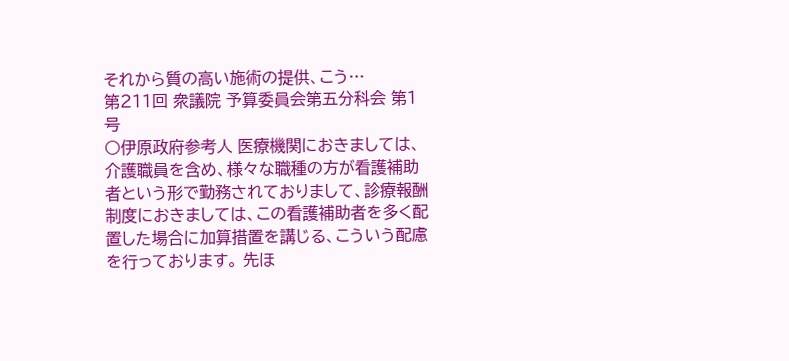それから質の高い施術の提供、こう…
第211回 衆議院 予算委員会第五分科会 第1号
○伊原政府参考人 医療機関におきましては、介護職員を含め、様々な職種の方が看護補助者という形で勤務されておりまして、診療報酬制度におきましては、この看護補助者を多く配置した場合に加算措置を講じる、こういう配慮を行っております。 先ほ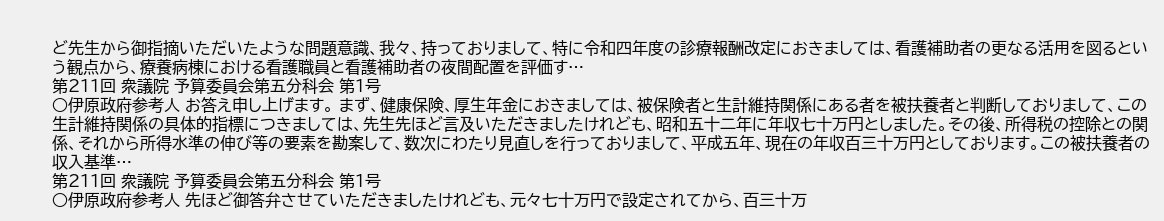ど先生から御指摘いただいたような問題意識、我々、持っておりまして、特に令和四年度の診療報酬改定におきましては、看護補助者の更なる活用を図るという観点から、療養病棟における看護職員と看護補助者の夜間配置を評価す…
第211回 衆議院 予算委員会第五分科会 第1号
○伊原政府参考人 お答え申し上げます。 まず、健康保険、厚生年金におきましては、被保険者と生計維持関係にある者を被扶養者と判断しておりまして、この生計維持関係の具体的指標につきましては、先生先ほど言及いただきましたけれども、昭和五十二年に年収七十万円としました。その後、所得税の控除との関係、それから所得水準の伸び等の要素を勘案して、数次にわたり見直しを行っておりまして、平成五年、現在の年収百三十万円としております。この被扶養者の収入基準…
第211回 衆議院 予算委員会第五分科会 第1号
○伊原政府参考人 先ほど御答弁させていただきましたけれども、元々七十万円で設定されてから、百三十万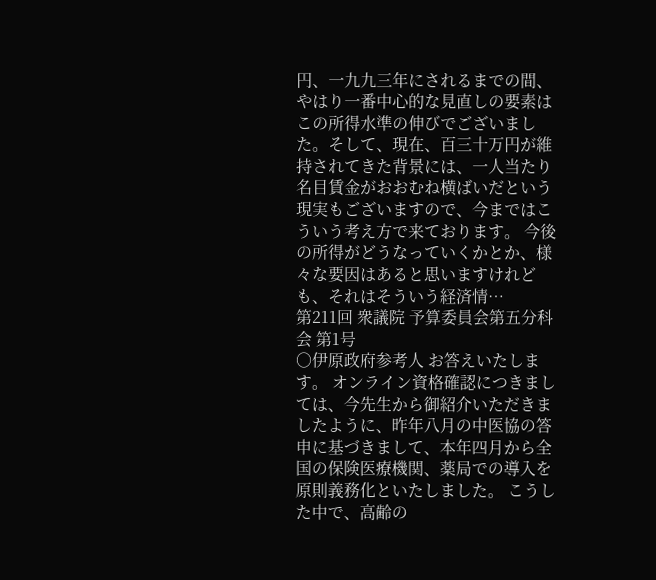円、一九九三年にされるまでの間、やはり一番中心的な見直しの要素はこの所得水準の伸びでございました。そして、現在、百三十万円が維持されてきた背景には、一人当たり名目賃金がおおむね横ばいだという現実もございますので、今まではこういう考え方で来ております。 今後の所得がどうなっていくかとか、様々な要因はあると思いますけれども、それはそういう経済情…
第211回 衆議院 予算委員会第五分科会 第1号
○伊原政府参考人 お答えいたします。 オンライン資格確認につきましては、今先生から御紹介いただきましたように、昨年八月の中医協の答申に基づきまして、本年四月から全国の保険医療機関、薬局での導入を原則義務化といたしました。 こうした中で、高齢の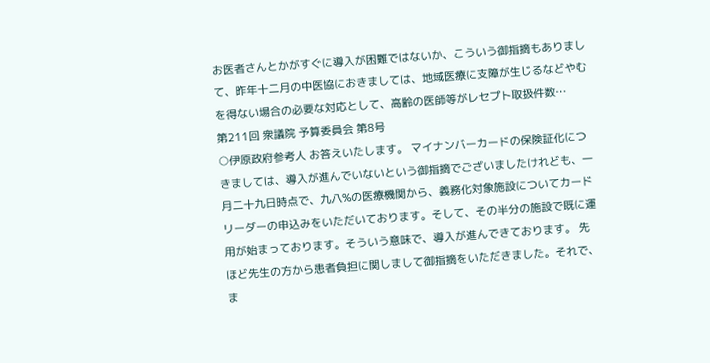お医者さんとかがすぐに導入が困難ではないか、こういう御指摘もありまして、昨年十二月の中医協におきましては、地域医療に支障が生じるなどやむを得ない場合の必要な対応として、高齢の医師等がレセプト取扱件数…
第211回 衆議院 予算委員会 第8号
○伊原政府参考人 お答えいたします。 マイナンバーカードの保険証化につきましては、導入が進んでいないという御指摘でございましたけれども、一月二十九日時点で、九八%の医療機関から、義務化対象施設についてカードリーダーの申込みをいただいております。そして、その半分の施設で既に運用が始まっております。そういう意味で、導入が進んできております。 先ほど先生の方から患者負担に関しまして御指摘をいただきました。それで、ま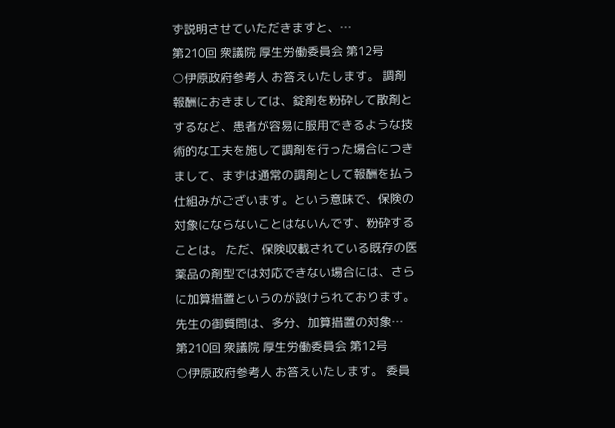ず説明させていただきますと、…
第210回 衆議院 厚生労働委員会 第12号
○伊原政府参考人 お答えいたします。 調剤報酬におきましては、錠剤を粉砕して散剤とするなど、患者が容易に服用できるような技術的な工夫を施して調剤を行った場合につきまして、まずは通常の調剤として報酬を払う仕組みがございます。という意味で、保険の対象にならないことはないんです、粉砕することは。 ただ、保険収載されている既存の医薬品の剤型では対応できない場合には、さらに加算措置というのが設けられております。先生の御質問は、多分、加算措置の対象…
第210回 衆議院 厚生労働委員会 第12号
○伊原政府参考人 お答えいたします。 委員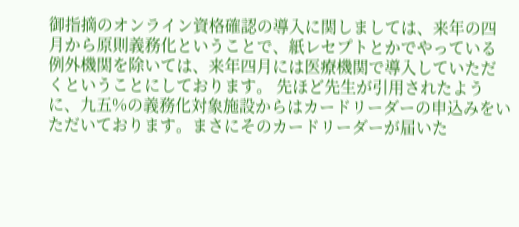御指摘のオンライン資格確認の導入に関しましては、来年の四月から原則義務化ということで、紙レセプトとかでやっている例外機関を除いては、来年四月には医療機関で導入していただくということにしております。 先ほど先生が引用されたように、九五%の義務化対象施設からはカードリーダーの申込みをいただいております。まさにそのカードリーダーが届いた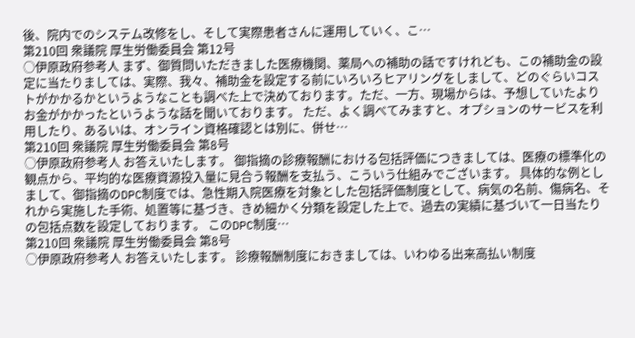後、院内でのシステム改修をし、そして実際患者さんに運用していく、こ…
第210回 衆議院 厚生労働委員会 第12号
○伊原政府参考人 まず、御質問いただきました医療機関、薬局への補助の話ですけれども、この補助金の設定に当たりましては、実際、我々、補助金を設定する前にいろいろヒアリングをしまして、どのぐらいコストがかかるかというようなことも調べた上で決めております。ただ、一方、現場からは、予想していたよりお金がかかったというような話を聞いております。 ただ、よく調べてみますと、オプションのサービスを利用したり、あるいは、オンライン資格確認とは別に、併せ…
第210回 衆議院 厚生労働委員会 第8号
○伊原政府参考人 お答えいたします。 御指摘の診療報酬における包括評価につきましては、医療の標準化の観点から、平均的な医療資源投入量に見合う報酬を支払う、こういう仕組みでございます。 具体的な例としまして、御指摘のDPC制度では、急性期入院医療を対象とした包括評価制度として、病気の名前、傷病名、それから実施した手術、処置等に基づき、きめ細かく分類を設定した上で、過去の実績に基づいて一日当たりの包括点数を設定しております。 このDPC制度…
第210回 衆議院 厚生労働委員会 第8号
○伊原政府参考人 お答えいたします。 診療報酬制度におきましては、いわゆる出来高払い制度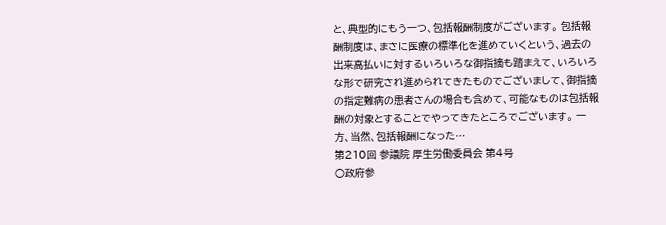と、典型的にもう一つ、包括報酬制度がございます。 包括報酬制度は、まさに医療の標準化を進めていくという、過去の出来高払いに対するいろいろな御指摘も踏まえて、いろいろな形で研究され進められてきたものでございまして、御指摘の指定難病の患者さんの場合も含めて、可能なものは包括報酬の対象とすることでやってきたところでございます。 一方、当然、包括報酬になった…
第210回 参議院 厚生労働委員会 第4号
○政府参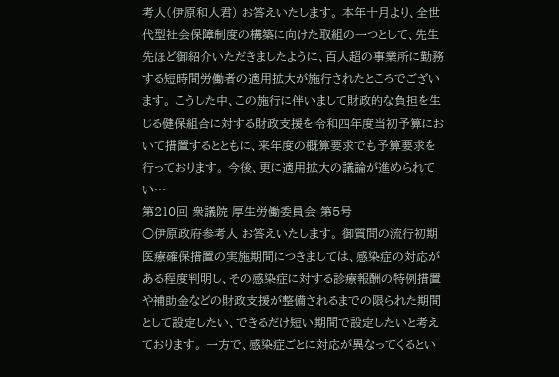考人(伊原和人君) お答えいたします。 本年十月より、全世代型社会保障制度の構築に向けた取組の一つとして、先生先ほど御紹介いただきましたように、百人超の事業所に勤務する短時間労働者の適用拡大が施行されたところでございます。 こうした中、この施行に伴いまして財政的な負担を生じる健保組合に対する財政支援を令和四年度当初予算において措置するとともに、来年度の概算要求でも予算要求を行っております。 今後、更に適用拡大の議論が進められてい…
第210回 衆議院 厚生労働委員会 第5号
○伊原政府参考人 お答えいたします。 御質問の流行初期医療確保措置の実施期間につきましては、感染症の対応がある程度判明し、その感染症に対する診療報酬の特例措置や補助金などの財政支援が整備されるまでの限られた期間として設定したい、できるだけ短い期間で設定したいと考えております。 一方で、感染症ごとに対応が異なってくるとい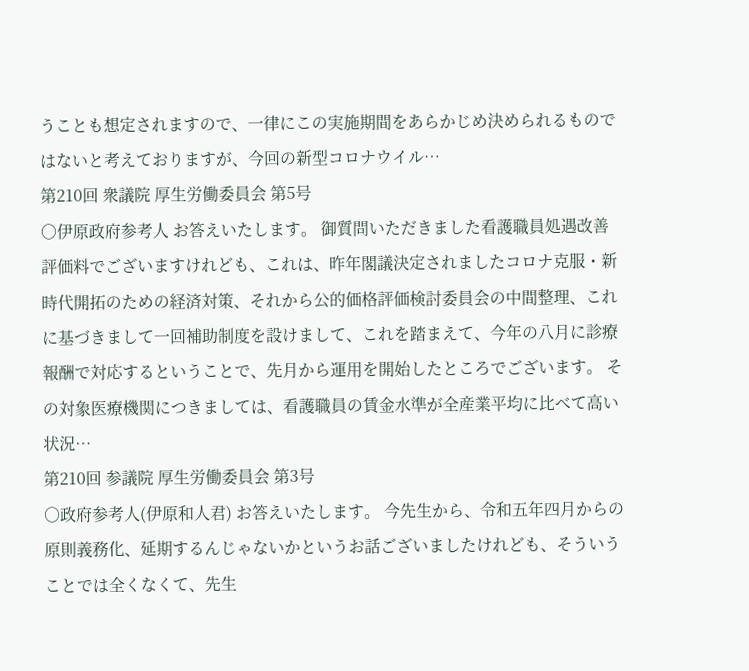うことも想定されますので、一律にこの実施期間をあらかじめ決められるものではないと考えておりますが、今回の新型コロナウイル…
第210回 衆議院 厚生労働委員会 第5号
○伊原政府参考人 お答えいたします。 御質問いただきました看護職員処遇改善評価料でございますけれども、これは、昨年閣議決定されましたコロナ克服・新時代開拓のための経済対策、それから公的価格評価検討委員会の中間整理、これに基づきまして一回補助制度を設けまして、これを踏まえて、今年の八月に診療報酬で対応するということで、先月から運用を開始したところでございます。 その対象医療機関につきましては、看護職員の賃金水準が全産業平均に比べて高い状況…
第210回 参議院 厚生労働委員会 第3号
○政府参考人(伊原和人君) お答えいたします。 今先生から、令和五年四月からの原則義務化、延期するんじゃないかというお話ございましたけれども、そういうことでは全くなくて、先生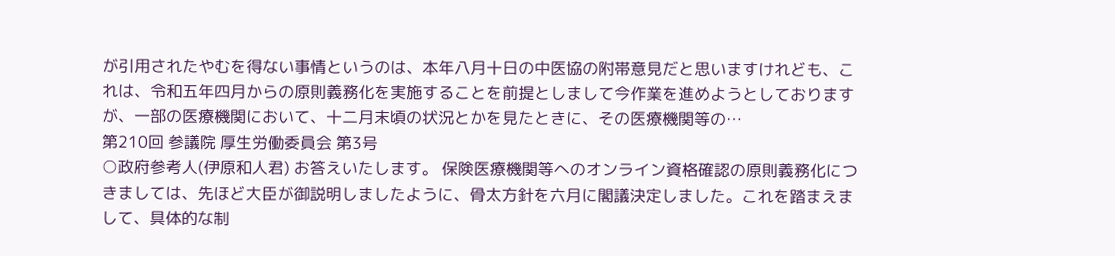が引用されたやむを得ない事情というのは、本年八月十日の中医協の附帯意見だと思いますけれども、これは、令和五年四月からの原則義務化を実施することを前提としまして今作業を進めようとしておりますが、一部の医療機関において、十二月末頃の状況とかを見たときに、その医療機関等の…
第210回 参議院 厚生労働委員会 第3号
○政府参考人(伊原和人君) お答えいたします。 保険医療機関等へのオンライン資格確認の原則義務化につきましては、先ほど大臣が御説明しましたように、骨太方針を六月に閣議決定しました。これを踏まえまして、具体的な制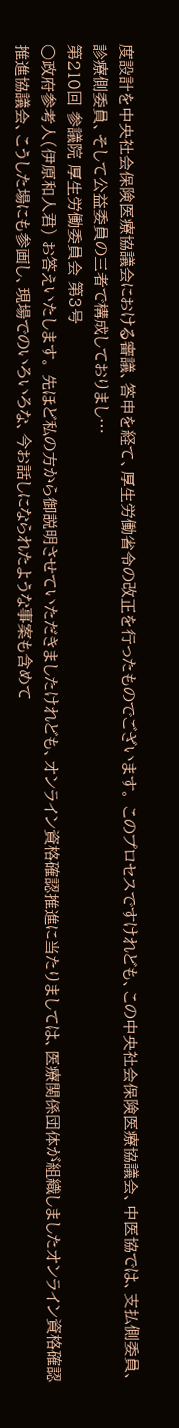度設計を中央社会保険医療協議会における審議、答申を経て、厚生労働省令の改正を行ったものでございます。 このプロセスですけれども、この中央社会保険医療協議会、中医協では、支払側委員、診療側委員、そして公益委員の三者で構成しておりまし…
第210回 参議院 厚生労働委員会 第3号
○政府参考人(伊原和人君) お答えいたします。 先ほど私の方から御説明させていただきましたけれども、オンライン資格確認推進に当たりましては、医療関係団体が組織しましたオンライン資格確認推進協議会、こうした場にも参画し、現場でのいろいろな、今お話しになられたような事案も含めて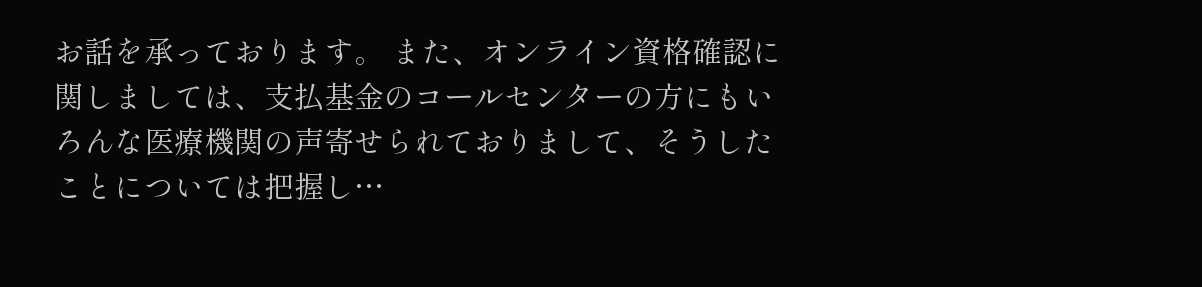お話を承っております。 また、オンライン資格確認に関しましては、支払基金のコールセンターの方にもいろんな医療機関の声寄せられておりまして、そうしたことについては把握し…